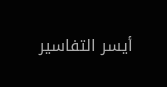أيسر التفاسير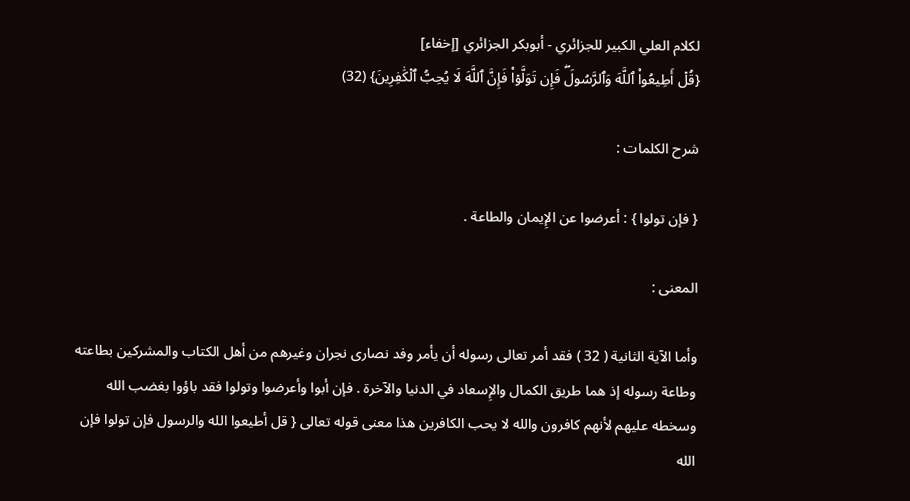لكلام العلي الكبير للجزائري - أبوبكر الجزائري [إخفاء]
{قُلۡ أَطِيعُواْ ٱللَّهَ وَٱلرَّسُولَۖ فَإِن تَوَلَّوۡاْ فَإِنَّ ٱللَّهَ لَا يُحِبُّ ٱلۡكَٰفِرِينَ} (32)

شرح الكلمات :

{ فإن تولوا } : أعرضوا عن الإِيمان والطاعة .

المعنى :

وأما الآية الثانية ( 32 ) فقد أمر تعالى رسوله أن يأمر وفد نصارى نجران وغيرهم من أهل الكتاب والمشركين بطاعته وطاعة رسوله إذ هما طريق الكمال والإِسعاد في الدنيا والآخرة . فإن أبوا وأعرضوا وتولوا فقد باؤوا بغضب الله وسخطه عليهم لأنهم كافرون والله لا يحب الكافرين هذا معنى قوله تعالى { قل أطيعوا الله والرسول فإن تولوا فإن الله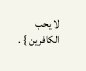لا يحب الكافرين } .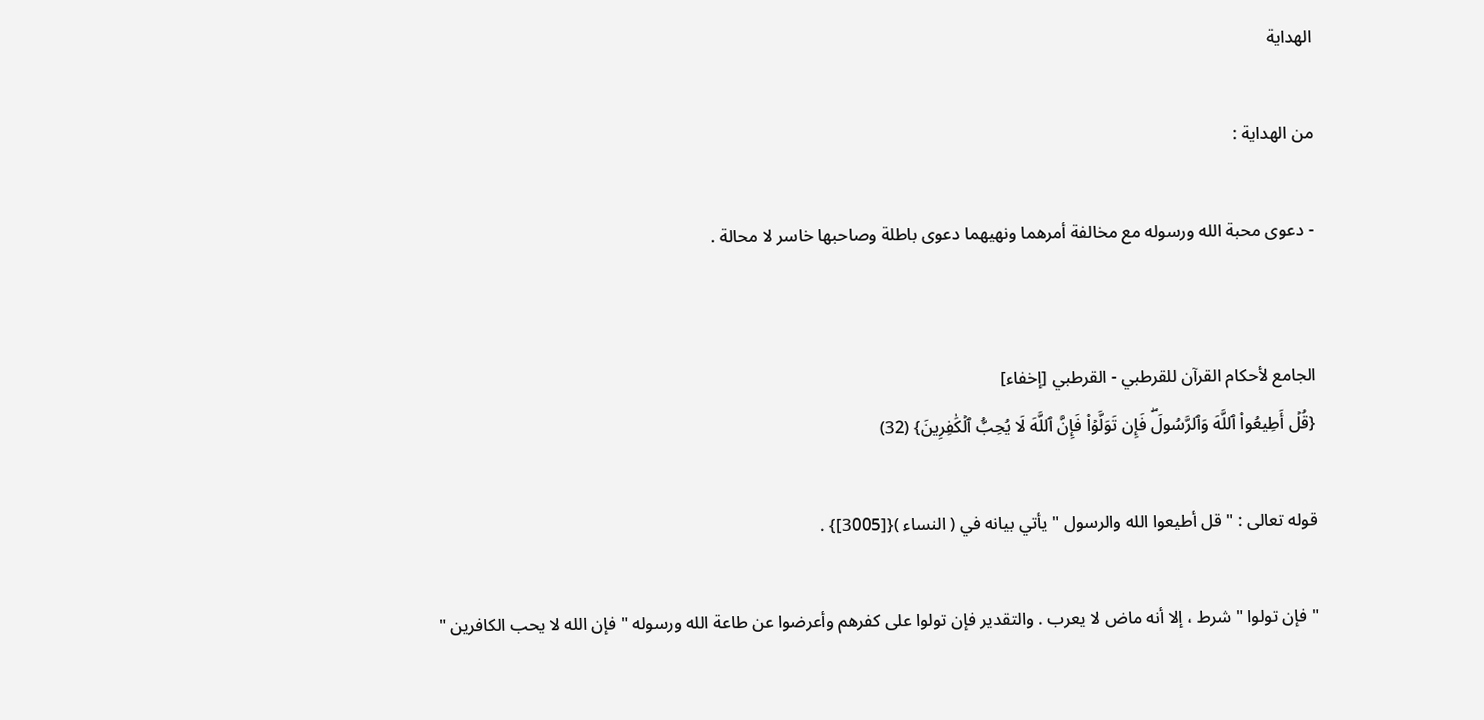الهداية

من الهداية :

- دعوى محبة الله ورسوله مع مخالفة أمرهما ونهيهما دعوى باطلة وصاحبها خاسر لا محالة .


الجامع لأحكام القرآن للقرطبي - القرطبي [إخفاء]
{قُلۡ أَطِيعُواْ ٱللَّهَ وَٱلرَّسُولَۖ فَإِن تَوَلَّوۡاْ فَإِنَّ ٱللَّهَ لَا يُحِبُّ ٱلۡكَٰفِرِينَ} (32)

قوله تعالى : " قل أطيعوا الله والرسول " يأتي بيانه في ( النساء ){[3005]} .

" فإن تولوا " شرط ، إلا أنه ماض لا يعرب . والتقدير فإن تولوا على كفرهم وأعرضوا عن طاعة الله ورسوله " فإن الله لا يحب الكافرين "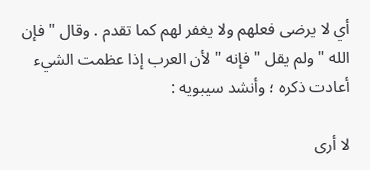أي لا يرضى فعلهم ولا يغفر لهم كما تقدم . وقال " فإن الله " ولم يقل " فإنه " لأن العرب إذا عظمت الشيء أعادت ذكره ؛ وأنشد سيبويه :

لا أرى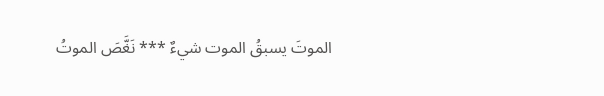الموتَ يسبقُ الموت شيءٌ *** نَغَّصَ الموتُ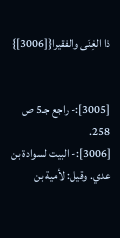ذا الغِنَى والفقيرا{[3006]}


[3005]:- راجع جـ5 ص 258.
[3006]:- البيت لسوادة بن عدي. وقيل: لأمية بن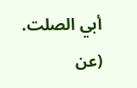أبي الصلت. (عن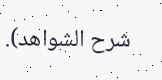شرح الشواهد).